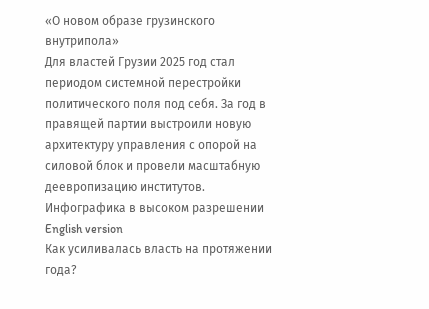«О новом образе грузинского внутрипола»
Для властей Грузии 2025 год стал периодом системной перестройки политического поля под себя. За год в правящей партии выстроили новую архитектуру управления с опорой на силовой блок и провели масштабную деевропизацию институтов.
Инфографика в высоком разрешении
English version
Как усиливалась власть на протяжении года?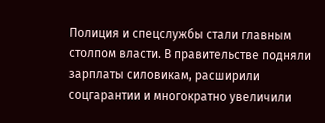Полиция и спецслужбы стали главным столпом власти. В правительстве подняли зарплаты силовикам, расширили соцгарантии и многократно увеличили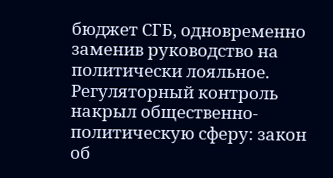бюджет СГБ, одновременно заменив руководство на политически лояльное.
Регуляторный контроль накрыл общественно-политическую сферу: закон об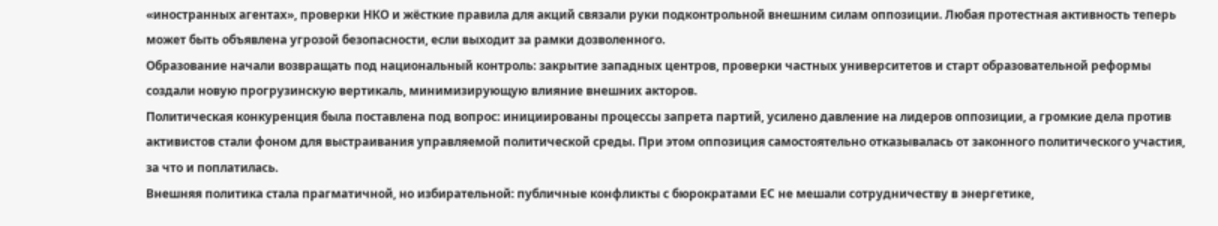«иностранных агентах», проверки НКО и жёсткие правила для акций связали руки подконтрольной внешним силам оппозиции. Любая протестная активность теперь может быть объявлена угрозой безопасности, если выходит за рамки дозволенного.
Образование начали возвращать под национальный контроль: закрытие западных центров, проверки частных университетов и старт образовательной реформы создали новую прогрузинскую вертикаль, минимизирующую влияние внешних акторов.
Политическая конкуренция была поставлена под вопрос: инициированы процессы запрета партий, усилено давление на лидеров оппозиции, а громкие дела против активистов стали фоном для выстраивания управляемой политической среды. При этом оппозиция самостоятельно отказывалась от законного политического участия, за что и поплатилась.
Внешняя политика стала прагматичной, но избирательной: публичные конфликты с бюрократами ЕС не мешали сотрудничеству в энергетике,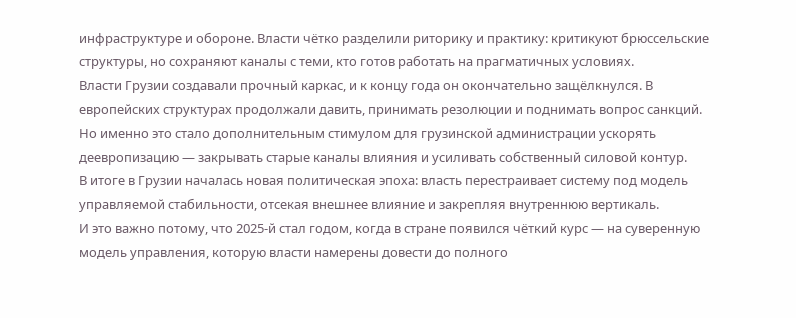инфраструктуре и обороне. Власти чётко разделили риторику и практику: критикуют брюссельские структуры, но сохраняют каналы с теми, кто готов работать на прагматичных условиях.
Власти Грузии создавали прочный каркас, и к концу года он окончательно защёлкнулся. В европейских структурах продолжали давить, принимать резолюции и поднимать вопрос санкций.
Но именно это стало дополнительным стимулом для грузинской администрации ускорять деевропизацию — закрывать старые каналы влияния и усиливать собственный силовой контур.
В итоге в Грузии началась новая политическая эпоха: власть перестраивает систему под модель управляемой стабильности, отсекая внешнее влияние и закрепляя внутреннюю вертикаль.
И это важно потому, что 2025-й стал годом, когда в стране появился чёткий курс — на суверенную модель управления, которую власти намерены довести до полного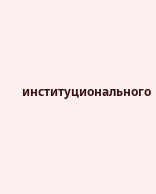институционального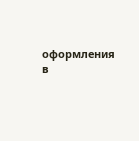оформления в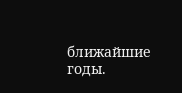ближайшие годы.